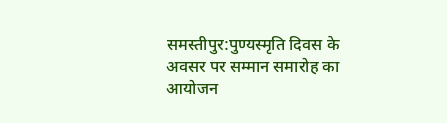समस्तीपुर:पुण्यस्मृति दिवस के अवसर पर सम्मान समारोह का आयोजन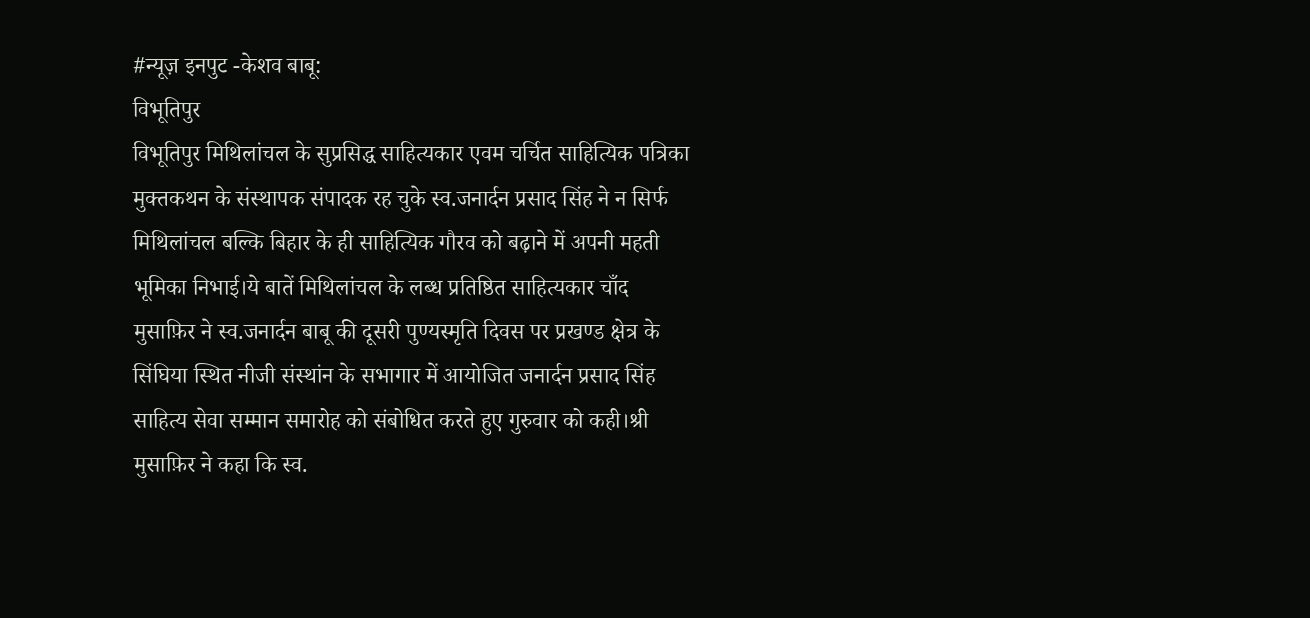#न्यूज़ इनपुट -केशव बाबू:
विभूतिपुर
विभूतिपुर मिथिलांचल के सुप्रसिद्ध साहित्यकार एवम चर्चित साहित्यिक पत्रिका मुक्तकथन के संस्थापक संपादक रह चुके स्व.जनार्दन प्रसाद सिंह ने न सिर्फ मिथिलांचल बल्कि बिहार के ही साहित्यिक गौरव को बढ़ाने में अपनी महती भूमिका निभाई।ये बातें मिथिलांचल के लब्ध प्रतिष्ठित साहित्यकार चाँद मुसाफ़िर ने स्व.जनार्दन बाबू की दूसरी पुण्यस्मृति दिवस पर प्रखण्ड क्षेत्र के सिंघिया स्थित नीजी संस्थांन के सभागार में आयोजित जनार्दन प्रसाद सिंह साहित्य सेवा सम्मान समारोह को संबोधित करते हुए गुरुवार को कही।श्री मुसाफ़िर ने कहा कि स्व.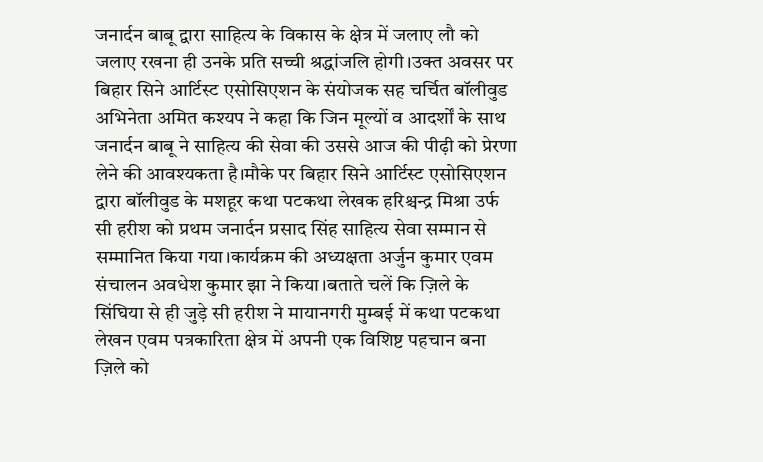जनार्दन बाबू द्वारा साहित्य के विकास के क्षेत्र में जलाए लौ को जलाए रखना ही उनके प्रति सच्ची श्रद्धांजलि होगी।उक्त अवसर पर बिहार सिने आर्टिस्ट एसोसिएशन के संयोजक सह चर्चित बॉलीवुड अभिनेता अमित कश्यप ने कहा कि जिन मूल्यों व आदर्शों के साथ जनार्दन बाबू ने साहित्य की सेवा की उससे आज की पीढ़ी को प्रेरणा लेने की आवश्यकता है।मौके पर बिहार सिने आर्टिस्ट एसोसिएशन द्वारा बॉलीवुड के मशहूर कथा पटकथा लेखक हरिश्चन्द्र मिश्रा उर्फ सी हरीश को प्रथम जनार्दन प्रसाद सिंह साहित्य सेवा सम्मान से सम्मानित किया गया।कार्यक्रम की अध्यक्षता अर्जुन कुमार एवम संचालन अवधेश कुमार झा ने किया।बताते चलें कि ज़िले के सिंघिया से ही जुड़े सी हरीश ने मायानगरी मुम्बई में कथा पटकथा लेखन एवम पत्रकारिता क्षेत्र में अपनी एक विशिष्ट पहचान बना ज़िले को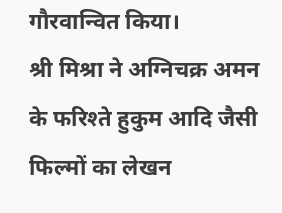गौरवान्वित किया।
श्री मिश्रा ने अग्निचक्र अमन के फरिश्ते हुकुम आदि जैसी फिल्मों का लेखन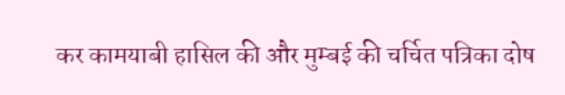कर कामयाबी हासिल की और मुम्बई की चर्चित पत्रिका दोष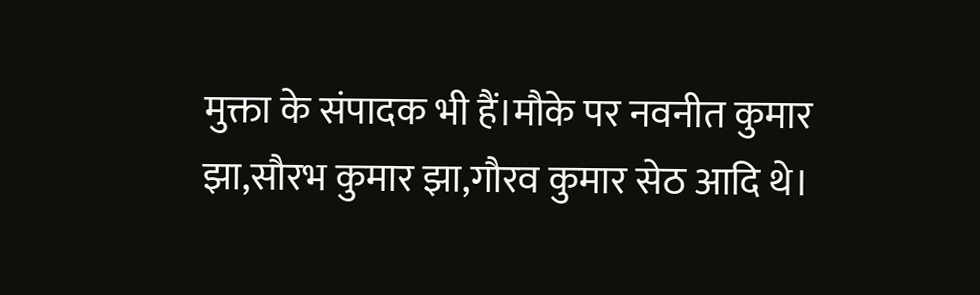मुक्ता के संपादक भी हैं।मौके पर नवनीत कुमार झा,सौरभ कुमार झा,गौरव कुमार सेठ आदि थे।